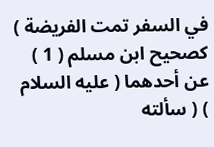في السفر تمت الفريضة ) كصحيح ابن مسلم ( 1 ) عن أحدهما ( عليه السلام ) ( سألته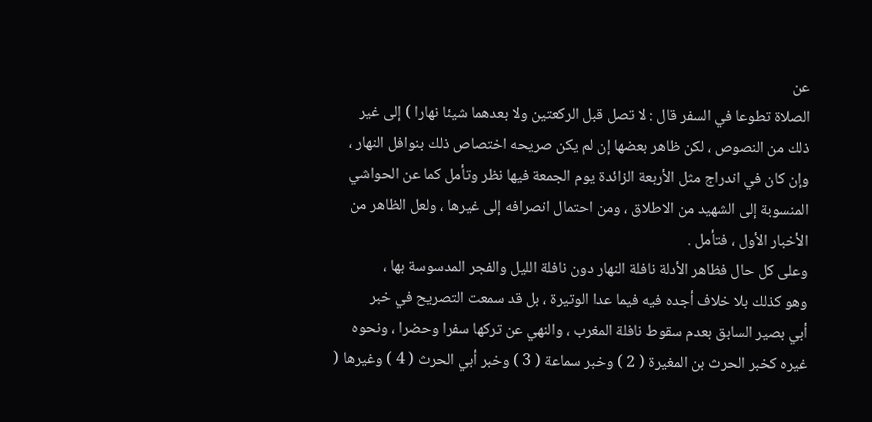عن
الصلاة تطوعا في السفر قال : لا تصل قبل الركعتين ولا بعدهما شيئا نهارا ) إلى غير
ذلك من النصوص ، لكن ظاهر بعضها إن لم يكن صريحه اختصاص ذلك بنوافل النهار ،
وإن كان في اندراج مثل الأربعة الزائدة يوم الجمعة فيها نظر وتأمل كما عن الحواشي
المنسوبة إلى الشهيد من الاطلاق ، ومن احتمال انصرافه إلى غيرها ، ولعل الظاهر من
الأخبار الأول ، فتأمل .
وعلى كل حال فظاهر الأدلة نافلة النهار دون نافلة الليل والفجر المدسوسة بها ،
وهو كذلك بلا خلاف أجده فيه فيما عدا الوتيرة ، بل قد سمعت التصريح في خبر
أبي بصير السابق بعدم سقوط نافلة المغرب ، والنهي عن تركها سفرا وحضرا ، ونحوه
غيره كخبر الحرث بن المغيرة ( 2 ) وخبر سماعة ( 3 ) وخبر أبي الحرث ( 4 ) وغيرها (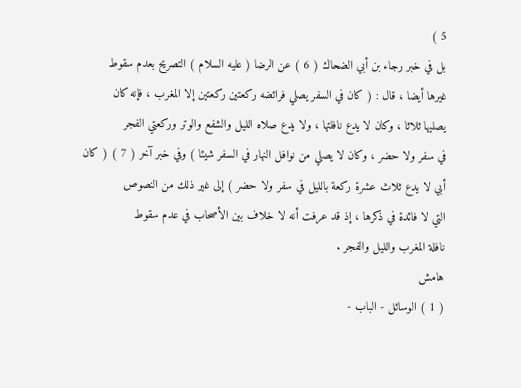5 )
بل في خبر رجاء بن أبي الضحاك ( 6 ) عن الرضا ( عليه السلام ) التصريح بعدم سقوط
غيرها أيضا ، قال : ( كان في السفر يصلي فرائضه ركعتين ركعتين إلا المغرب ، فإنه كان
يصليها ثلاثا ، وكان لا يدع نافلتها ، ولا يدع صلاه الليل والشفع والوتر وركعتي الفجر
في سفر ولا حضر ، وكان لا يصلي من نوافل النهار في السفر شيئا ) وفي خبر آخر ( 7 ) ( كان
أبي لا يدع ثلاث عشرة ركعة بالليل في سفر ولا حضر ) إلى غير ذلك من النصوص
التي لا فائدة في ذكرها ، إذ قد عرفت أنه لا خلاف بين الأصحاب في عدم سقوط
نافلة المغرب والليل والفجر .
هامش
( 1 ) الوسائل - الباب -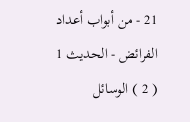21 - من أبواب أعداد الفرائض - الحديث 1
( 2 ) الوسائل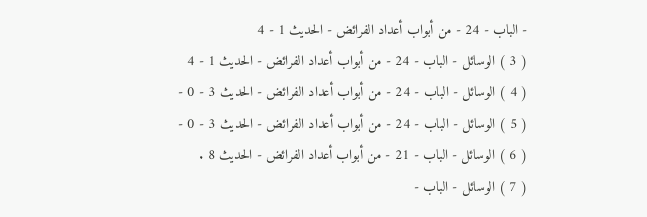- الباب - 24 - من أبواب أعداد الفرائض - الحديث 1 - 4
( 3 ) الوسائل - الباب - 24 - من أبواب أعداد الفرائض - الحديث 1 - 4
( 4 ) الوسائل - الباب - 24 - من أبواب أعداد الفرائض - الحديث 3 - 0 -
( 5 ) الوسائل - الباب - 24 - من أبواب أعداد الفرائض - الحديث 3 - 0 -
( 6 ) الوسائل - الباب - 21 - من أبواب أعداد الفرائض - الحديث 8 .
( 7 ) الوسائل - الباب -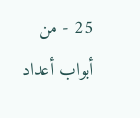25 - من أبواب أعداد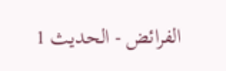الفرائض - الحديث 1